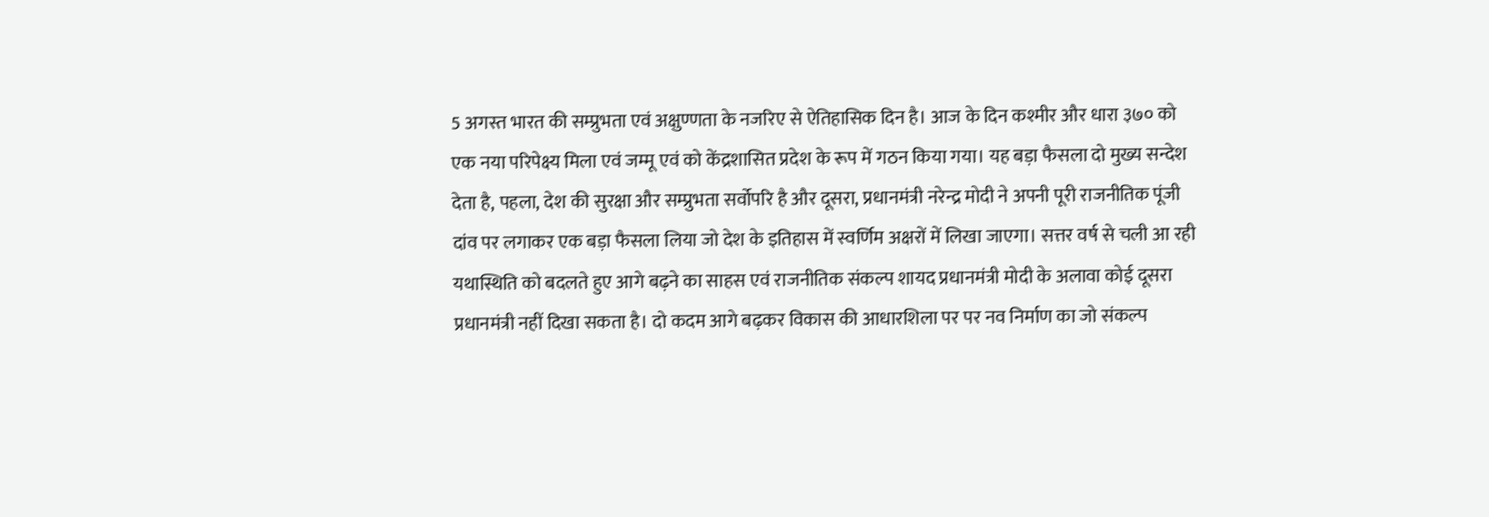5 अगस्त भारत की सम्प्रुभता एवं अक्षुण्णता के नजरिए से ऐतिहासिक दिन है। आज के दिन कश्मीर और धारा ३७० को एक नया परिपेक्ष्य मिला एवं जम्मू एवं को केंद्रशासित प्रदेश के रूप में गठन किया गया। यह बड़ा फैसला दो मुख्य सन्देश देता है‚ पहला‚ देश की सुरक्षा और सम्प्रुभता सर्वोपरि है और दूसरा‚ प्रधानमंत्री नरेन्द्र मोदी ने अपनी पूरी राजनीतिक पूंजी दांव पर लगाकर एक बड़ा फैसला लिया जो देश के इतिहास में स्वर्णिम अक्षरों में लिखा जाएगा। सत्तर वर्ष से चली आ रही यथास्थिति को बदलते हुए आगे बढ़ने का साहस एवं राजनीतिक संकल्प शायद प्रधानमंत्री मोदी के अलावा कोई दूसरा प्रधानमंत्री नहीं दिखा सकता है। दो कदम आगे बढ़कर विकास की आधारशिला पर पर नव निर्माण का जो संकल्प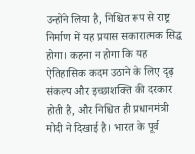उन्होंने लिया है‚ निश्चित रूप से राष्ट्र निर्माण में यह प्रयास सकारात्मक सिद्ध होगा। कहना न होगा कि यह ऐतिहासिक कदम उठाने के लिए दृढ़ संकल्प और इच्छाशक्ति की दरकार होती है‚ और निश्चित ही प्रधानमंत्री मोदी ने दिखाई है। भारत के पूर्व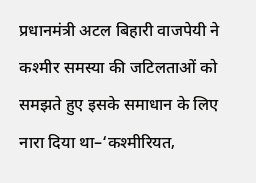प्रधानमंत्री अटल बिहारी वाजपेयी ने कश्मीर समस्या की जटिलताओं को समझते हुए इसके समाधान के लिए नारा दिया था–‘कश्मीरियत‚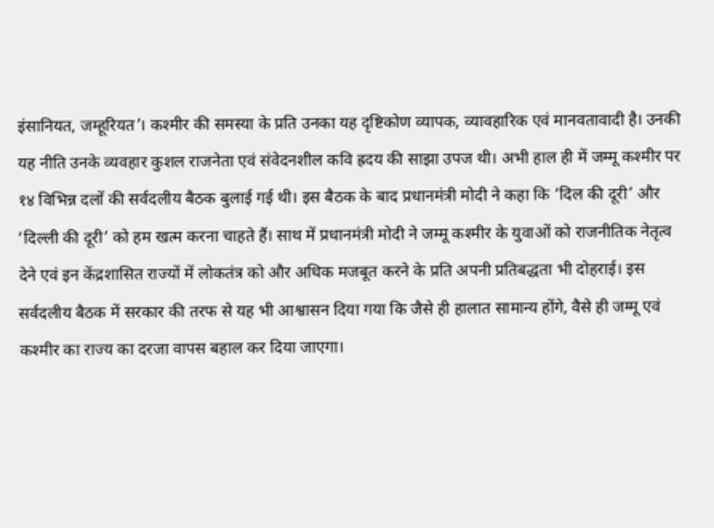इंसानियत‚ जम्हूरियत’। कश्मीर की समस्या के प्रति उनका यह दृष्टिकोण व्यापक‚ व्यावहारिक एवं मानवतावादी है। उनकी यह नीति उनके व्यवहार कुशल राजनेता एवं संवेदनशील कवि ह्रदय की साझा उपज थी। अभी हाल ही में जम्मू कश्मीर पर १४ विभिन्न दलों की सर्वदलीय बैठक बुलाई गई थी। इस बैठक के बाद प्रधानमंत्री मोदी ने कहा कि ‘दिल की दूरी’ और ‘दिल्ली की दूरी’ को हम खत्म करना चाहते हैं। साथ में प्रधानमंत्री मोदी ने जम्मू कश्मीर के युवाओं को राजनीतिक नेतृत्व देने एवं इन केंद्रशासित राज्यों में लोकतंत्र को और अधिक मजबूत करने के प्रति अपनी प्रतिबद्धता भी दोहराई। इस सर्वदलीय बैठक में सरकार की तरफ से यह भी आश्वासन दिया गया कि जैसे ही हालात सामान्य होंगे‚ वैसे ही जम्मू एवं कश्मीर का राज्य का दरजा वापस बहाल कर दिया जाएगा।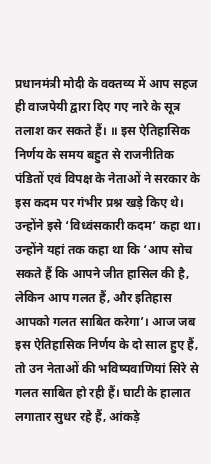प्रधानमंत्री मोदी के वक्तव्य में आप सहज ही वाजपेयी द्वारा दिए गए नारे के सूत्र तलाश कर सकते हैं। ॥ इस ऐतिहासिक निर्णय के समय बहुत से राजनीतिक पंडितों एवं विपक्ष के नेताओं ने सरकार के इस कदम पर गंभीर प्रश्न खड़े किए थे। उन्होंने इसे ‘विध्वंसकारी कदम’ कहा था। उन्होंने यहां तक कहा था कि ‘आप सोच सकते हैं कि आपने जीत हासिल की है‚ लेकिन आप गलत हैं‚ और इतिहास आपको गलत साबित करेगा’। आज जब इस ऐतिहासिक निर्णय के दो साल हुए हैं‚ तो उन नेताओं की भविष्यवाणियां सिरे से गलत साबित हो रही हैं। घाटी के हालात लगातार सुधर रहे हैं‚ आंकड़े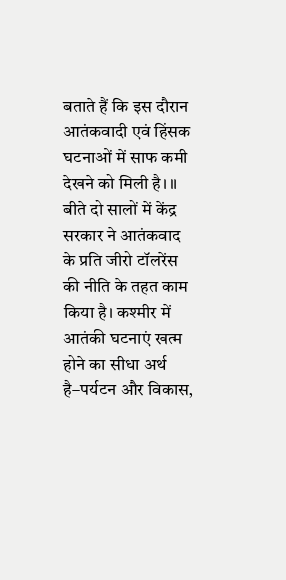बताते हैं कि इस दौरान आतंकवादी एवं हिंसक घटनाओं में साफ कमी देखने को मिली है। ॥ बीते दो सालों में केंद्र सरकार ने आतंकवाद के प्रति जीरो टॉलरेंस की नीति के तहत काम किया है। कश्मीर में आतंकी घटनाएं खत्म होने का सीधा अर्थ है–पर्यटन और विकास‚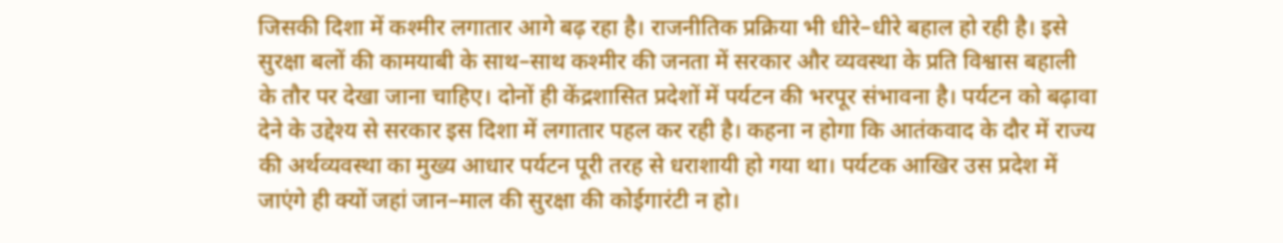जिसकी दिशा में कश्मीर लगातार आगे बढ़ रहा है। राजनीतिक प्रक्रिया भी धीरे–धीरे बहाल हो रही है। इसे सुरक्षा बलों की कामयाबी के साथ–साथ कश्मीर की जनता में सरकार और व्यवस्था के प्रति विश्वास बहाली के तौर पर देखा जाना चाहिए। दोनों ही केंद्रशासित प्रदेशों में पर्यटन की भरपूर संभावना है। पर्यटन को बढ़ावा देने के उद्देश्य से सरकार इस दिशा में लगातार पहल कर रही है। कहना न होगा कि आतंकवाद के दौर में राज्य की अर्थव्यवस्था का मुख्य आधार पर्यटन पूरी तरह से धराशायी हो गया था। पर्यटक आखिर उस प्रदेश में जाएंगे ही क्यों जहां जान–माल की सुरक्षा की कोईगारंटी न हो।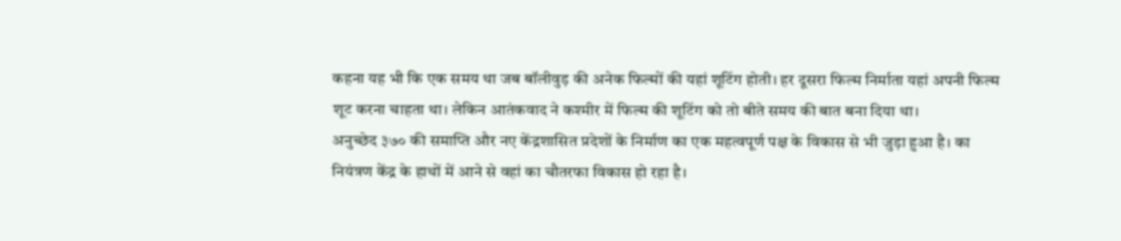कहना यह भी कि एक समय था जब बॉलीवुड़ की अनेक फिल्मों की यहां शूटिंग होती। हर दूसरा फिल्म निर्माता यहां अपनी फिल्म शूट करना चाहता था। लेकिन आतंकवाद ने कश्मीर में फिल्म की शूटिंग को तो बीते समय की बात बना दिया था।
अनुच्छेद ३७० की समाप्ति और नए केंद्रशासित प्रदेशों के निर्माण का एक महत्वपूर्ण पक्ष के विकास से भी जुड़ा हुआ है। का नियंत्रण केंद्र के हाथों में आने से वहां का चौतरफा विकास हो रहा है।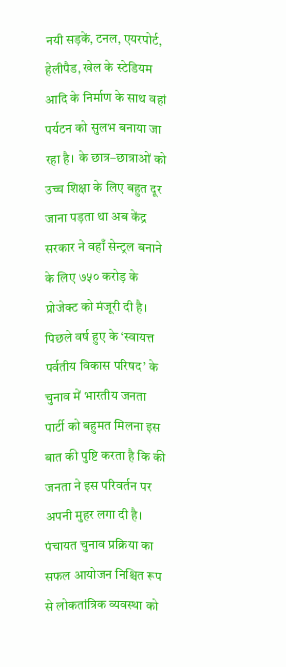नयी सड़कें‚ टनल‚ एयरपोर्ट‚ हेलीपैड‚ खेल के स्टेडियम आदि के निर्माण के साथ वहां पर्यटन को सुलभ बनाया जा रहा है। के छात्र–छात्राओं को उच्च शिक्षा के लिए बहुत दूर जाना पड़ता था अब केंद्र सरकार ने वहाँ सेन्ट्रल बनाने के लिए ७५० करोड़ के प्रोजेक्ट को मंजूरी दी है। पिछले वर्ष हुए के ‘स्वायत्त पर्वतीय विकास परिषद’ के चुनाव में भारतीय जनता पार्टी को बहुमत मिलना इस बात की पुष्टि करता है कि की जनता ने इस परिवर्तन पर अपनी मुहर लगा दी है। पंचायत चुनाव प्रक्रिया का सफल आयोजन निश्चित रूप से लोकतांत्रिक व्यवस्था को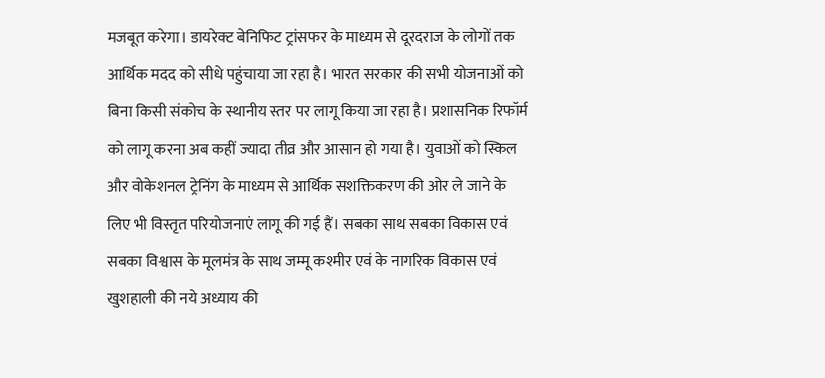मजबूत करेगा। डायरेक्ट बेनिफिट ट्रांसफर के माध्यम से दूरदराज के लोगों तक आर्थिक मदद को सीधे पहुंचाया जा रहा है। भारत सरकार की सभी योजनाओं को बिना किसी संकोच के स्थानीय स्तर पर लागू किया जा रहा है। प्रशासनिक रिफॉर्म को लागू करना अब कहीं ज्यादा तीव्र और आसान हो गया है। युवाओं को स्किल और वोकेशनल ट्रेनिंग के माध्यम से आर्थिक सशक्तिकरण की ओर ले जाने के लिए भी विस्तृत परियोजनाएं लागू की गई हैं। सबका साथ सबका विकास एवं सबका विश्वास के मूलमंत्र के साथ जम्मू कश्मीर एवं के नागरिक विकास एवं खुशहाली की नये अध्याय की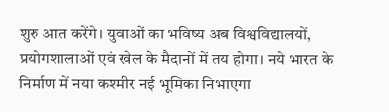शुरु आत करेंगे। युवाओं का भविष्य अब विश्वविद्यालयों‚ प्रयोगशालाओं एवं खेल के मैदानों में तय होगा। नये भारत के निर्माण में नया कश्मीर नई भूमिका निभाएगा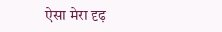ऐसा मेरा दृढ़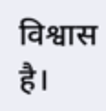विश्वास है।